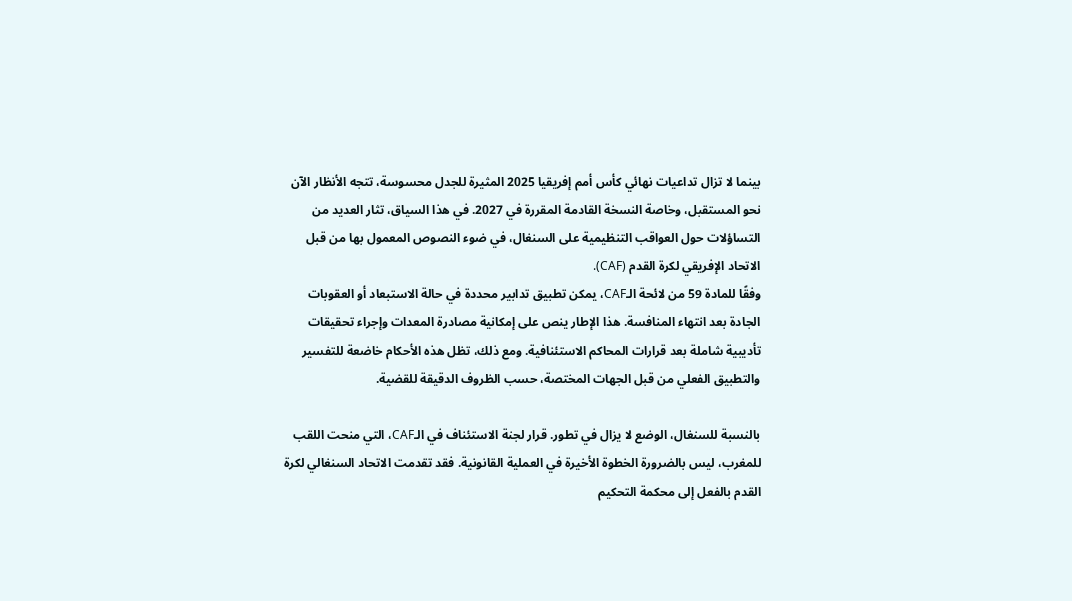بينما لا تزال تداعيات نهائي كأس أمم إفريقيا 2025 المثيرة للجدل محسوسة، تتجه الأنظار الآن نحو المستقبل، وخاصة النسخة القادمة المقررة في 2027. في هذا السياق، تثار العديد من التساؤلات حول العواقب التنظيمية على السنغال، في ضوء النصوص المعمول بها من قبل الاتحاد الإفريقي لكرة القدم (CAF).
وفقًا للمادة 59 من لائحة الـCAF، يمكن تطبيق تدابير محددة في حالة الاستبعاد أو العقوبات الجادة بعد انتهاء المنافسة. هذا الإطار ينص على إمكانية مصادرة المعدات وإجراء تحقيقات تأديبية شاملة بعد قرارات المحاكم الاستئنافية. ومع ذلك، تظل هذه الأحكام خاضعة للتفسير والتطبيق الفعلي من قبل الجهات المختصة، حسب الظروف الدقيقة للقضية.

بالنسبة للسنغال، الوضع لا يزال في تطور. قرار لجنة الاستئناف في الـCAF، التي منحت اللقب للمغرب، ليس بالضرورة الخطوة الأخيرة في العملية القانونية. فقد تقدمت الاتحاد السنغالي لكرة القدم بالفعل إلى محكمة التحكيم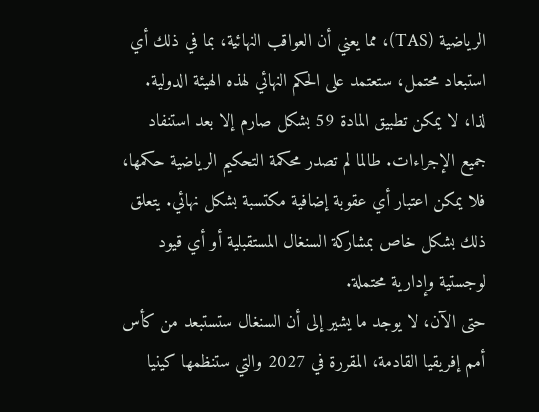الرياضية (TAS)، مما يعني أن العواقب النهائية، بما في ذلك أي استبعاد محتمل، ستعتمد على الحكم النهائي لهذه الهيئة الدولية.
لذا، لا يمكن تطبيق المادة 59 بشكل صارم إلا بعد استنفاد جميع الإجراءات. طالما لم تصدر محكمة التحكيم الرياضية حكمها، فلا يمكن اعتبار أي عقوبة إضافية مكتسبة بشكل نهائي. يتعلق ذلك بشكل خاص بمشاركة السنغال المستقبلية أو أي قيود لوجستية وإدارية محتملة.
حتى الآن، لا يوجد ما يشير إلى أن السنغال ستستبعد من كأس أمم إفريقيا القادمة، المقررة في 2027 والتي ستنظمها كينيا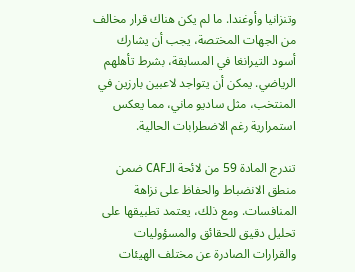وتنزانيا وأوغندا. ما لم يكن هناك قرار مخالف من الجهات المختصة، يجب أن يشارك أسود التيرانغا في المسابقة، بشرط تأهلهم الرياضي. يمكن أن يتواجد لاعبين بارزين في المنتخب، مثل ساديو ماني، مما يعكس استمرارية رغم الاضطرابات الحالية.

تندرج المادة 59 من لائحة الـCAF ضمن منطق الانضباط والحفاظ على نزاهة المنافسات. ومع ذلك، يعتمد تطبيقها على تحليل دقيق للحقائق والمسؤوليات والقرارات الصادرة عن مختلف الهيئات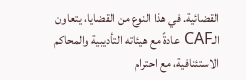القضائية. في هذا النوع من القضايا، يتعاون الـCAF عادةً مع هيئاته التأديبية والمحاكم الاستئنافية، مع احترام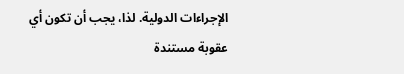الإجراءات الدولية. لذا، يجب أن تكون أي عقوبة مستندة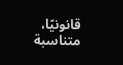قانونيًا، متناسبة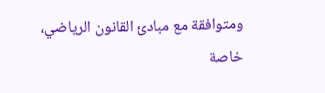ومتوافقة مع مبادئ القانون الرياضي، خاصة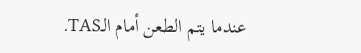عندما يتم الطعن أمام الـTAS.